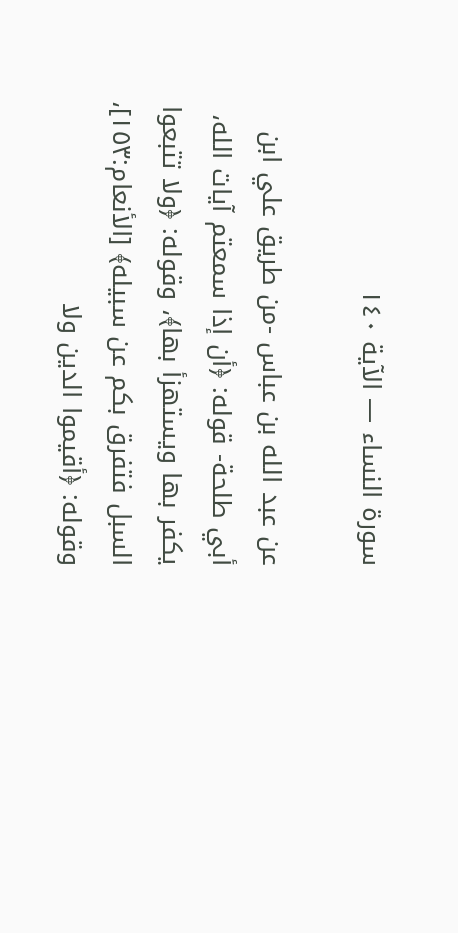سورة النساء — الآية ١٤٠

عن عبد الله بن عباس -من طريق علي ابن أبي طلحة- قوله: ﴿أن إذا سمعتم آيات الله، يكفر بها ويستهزأ بها﴾، وقوله: ﴿ولا تتبعوا السبل فتفرق بكم عن سبيله﴾ [الأنعام:١٥٣]، وقوله: ﴿أقيموا الدين ولا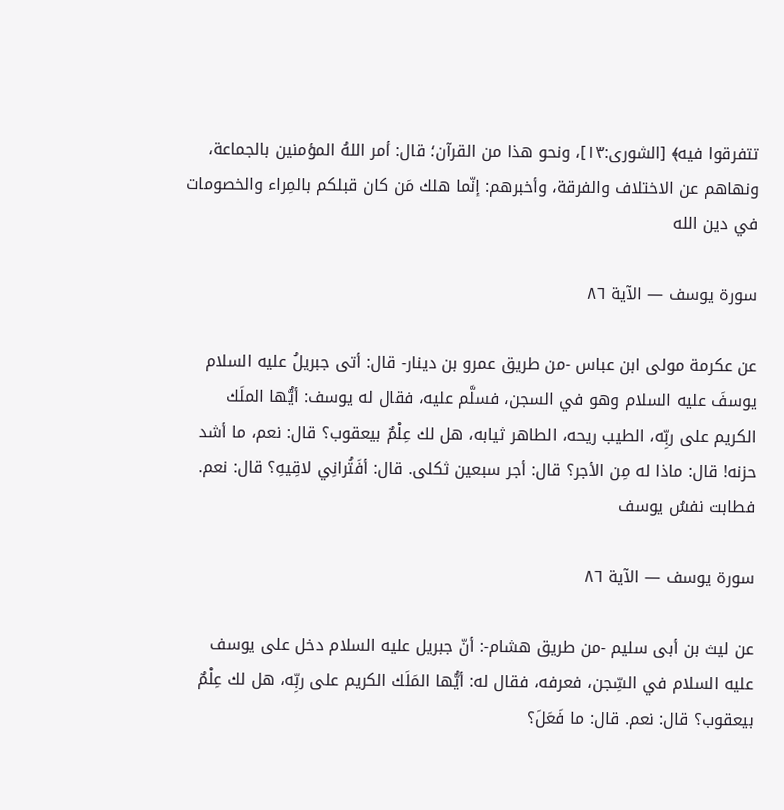تتفرقوا فيه﴾ [الشورى:١٣]، ونحو هذا من القرآن؛ قال: أمر اللهُ المؤمنين بالجماعة، ونهاهم عن الاختلاف والفرقة، وأخبرهم: إنّما هلك مَن كان قبلكم بالمِراء والخصومات في دين الله

سورة يوسف — الآية ٨٦

عن عكرمة مولى ابن عباس -من طريق عمرو بن دينار- قال: أتى جبريلُ عليه السلام يوسفَ عليه السلام وهو في السجن، فسلَّم عليه، فقال له يوسف: أيُّها الملَك الكريم على ربِّه، الطيب ريحه، الطاهر ثيابه، هل لك عِلْمٌ بيعقوب؟ قال: نعم، ما أشد حزنه! قال: ماذا له مِن الأجر؟ قال: أجر سبعين ثكلى. قال: أفَتُرانِي لاقِيهِ؟ قال: نعم. فطابت نفسُ يوسف

سورة يوسف — الآية ٨٦

عن ليث بن أبى سليم -من طريق هشام-: أنّ جبريل عليه السلام دخل على يوسف عليه السلام في السِّجن، فعرفه، فقال له: أيُّها المَلَك الكريم على ربِّه، هل لك عِلْمٌ بيعقوب؟ قال: نعم. قال: ما فَعَلَ؟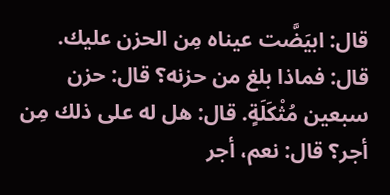قال: ابيَضَّت عيناه مِن الحزن عليك. قال: فماذا بلغ من حزنه؟ قال: حزن سبعين مُثْكَلَةٍ. قال: هل له على ذلك مِن أجر؟ قال: نعم، أجر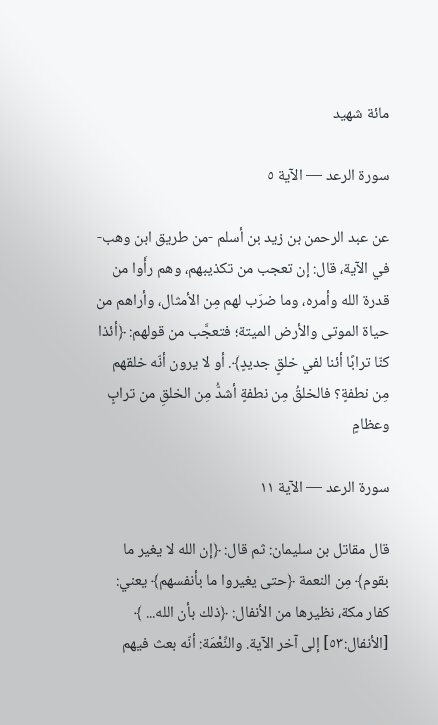مائة شهيد

سورة الرعد — الآية ٥

عن عبد الرحمن بن زيد بن أسلم -من طريق ابن وهب- في الآية، قال: إن تعجب من تكذيبهم، وهم رأَوا من قدرة الله وأمره، وما ضرَب لهم مِن الأمثال، وأراهم من حياة الموتى والأرض الميتة؛ فتعجَّب من قولهم: ﴿أئذا كنّا ترابًا أئنا لفي خلقٍ جديدٍ﴾. أو لا يرون أنّه خلقهم مِن نطفةٍ؟ فالخلقُ مِن نطفةٍ أشدُّ مِن الخلقِ من ترابٍ وعظامٍ

سورة الرعد — الآية ١١

قال مقاتل بن سليمان: ثم قال: ﴿إن الله لا يغير ما بقوم﴾ مِن النعمة ﴿حتى يغيروا ما بأنفسهم﴾ يعني: كفار مكة، نظيرها من الأنفال: ﴿ذلك بأن الله... ﴾ [الأنفال:٥٣] إلى آخر الآية. والنِّعْمَة: أنّه بعث فيهم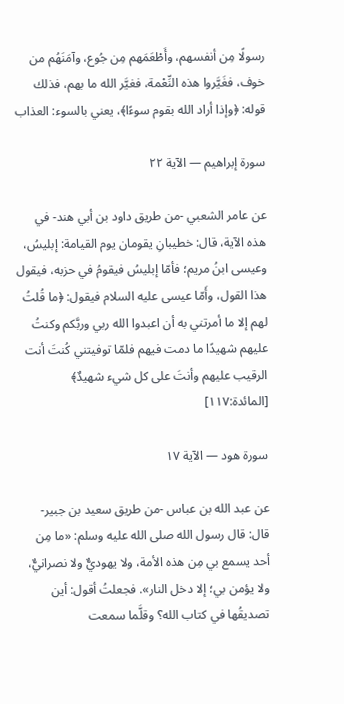رسولًا مِن أنفسهم، وأَطْعَمَهم مِن جُوع، وآمَنَهُم من خوف، فغَيَّروا هذه النِّعْمة، فغيَّر الله ما بهم، فذلك قوله: ﴿وإذا أراد الله بقوم سوءًا﴾، يعني بالسوء: العذاب

سورة إبراهيم — الآية ٢٢

عن عامر الشعبي -من طريق داود بن أبي هند- في هذه الآية، قال: خطيبانِ يقومان يوم القيامة: إبليسُ، وعيسى ابنُ مريم؛ فأمّا إبليسُ فيقومُ في حزبه، فيقول هذا القول، وأَمّا عيسى عليه السلام فيقول: ﴿ما قُلتُ لهم إلا ما أمرتني به أن اعبدوا الله ربي وربَّكم وكنتُ عليهم شهيدًا ما دمت فيهم فلمّا توفيتني كُنتَ أنت الرقيب عليهم وأنتَ على كل شيء شهيدٌ﴾ [المائدة:١١٧]

سورة هود — الآية ١٧

عن عبد الله بن عباس -من طريق سعيد بن جبير- قال: قال رسول الله صلى الله عليه وسلم: «ما مِن أحد يسمع بي مِن هذه الأمة، ولا يهوديٌّ ولا نصرانيٌّ، ولا يؤمن بي؛ إلا دخل النار». فجعلتُ أقول: أين تصديقُها في كتاب الله؟ وقلَّما سمعت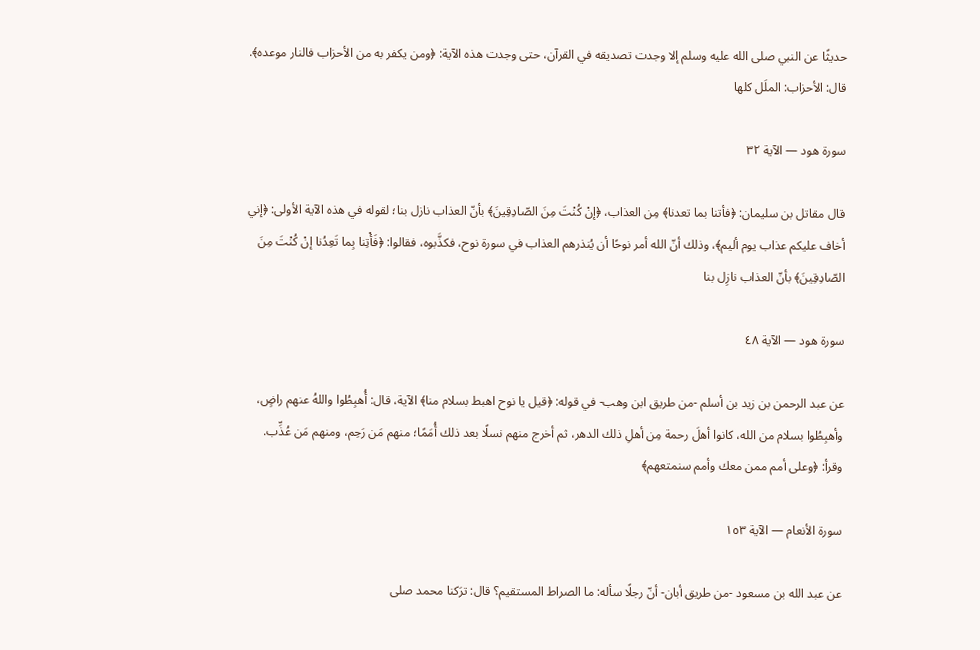حديثًا عن النبي صلى الله عليه وسلم إلا وجدت تصديقه في القرآن، حتى وجدت هذه الآية: ﴿ومن يكفر به من الأحزاب فالنار موعده﴾. قال: الأحزاب: الملَل كلها

سورة هود — الآية ٣٢

قال مقاتل بن سليمان: ﴿فأتنا بما تعدنا﴾ مِن العذاب، ﴿إنْ كُنْتَ مِنَ الصّادِقِينَ﴾ بأنّ العذاب نازل بنا؛ لقوله في هذه الآية الأولى: ﴿إني أخاف عليكم عذاب يوم أليم﴾، وذلك أنّ الله أمر نوحًا أن يُنذرهم العذاب في سورة نوح، فكذَّبوه، فقالوا: ﴿فَأْتِنا بِما تَعِدُنا إنْ كُنْتَ مِنَ الصّادِقِينَ﴾ بأنّ العذاب نازِل بنا

سورة هود — الآية ٤٨

عن عبد الرحمن بن زيد بن أسلم -من طريق ابن وهب- في قوله: ﴿قيل يا نوح اهبط بسلام منا﴾ الآية، قال: أُهبِطُوا واللهُ عنهم راضٍ، وأهبِطُوا بسلام من الله، كانوا أهلَ رحمة مِن أهلِ ذلك الدهر، ثم أخرج منهم نسلًا بعد ذلك أُمَمًا؛ منهم مَن رَحِم، ومنهم مَن عُذِّب. وقرأ: ﴿وعلى أمم ممن معك وأمم سنمتعهم﴾

سورة الأنعام — الآية ١٥٣

عن عبد الله بن مسعود -من طريق أبان- أنّ رجلًا سأله: ما الصراط المستقيم؟ قال: ترَكنا محمد صلى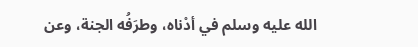الله عليه وسلم في أدْناه، وطرَفُه الجنة، وعن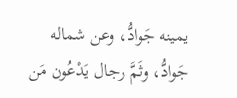يمينه جَوادُّ، وعن شماله جَوادُّ، وثَمَّ رجال يَدْعُون مَن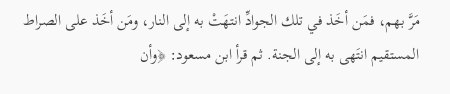مَرَّ بهم، فمَن أخَذ في تلك الجوادِّ انتهَتْ به إلى النار، ومَن أخَذ على الصراط المستقيم انتَهى به إلى الجنة. ثم قرأ ابن مسعود: ﴿وأن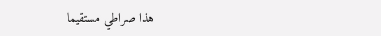هذا صراطي مستقيما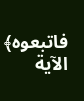فاتبعوه﴾ الآية